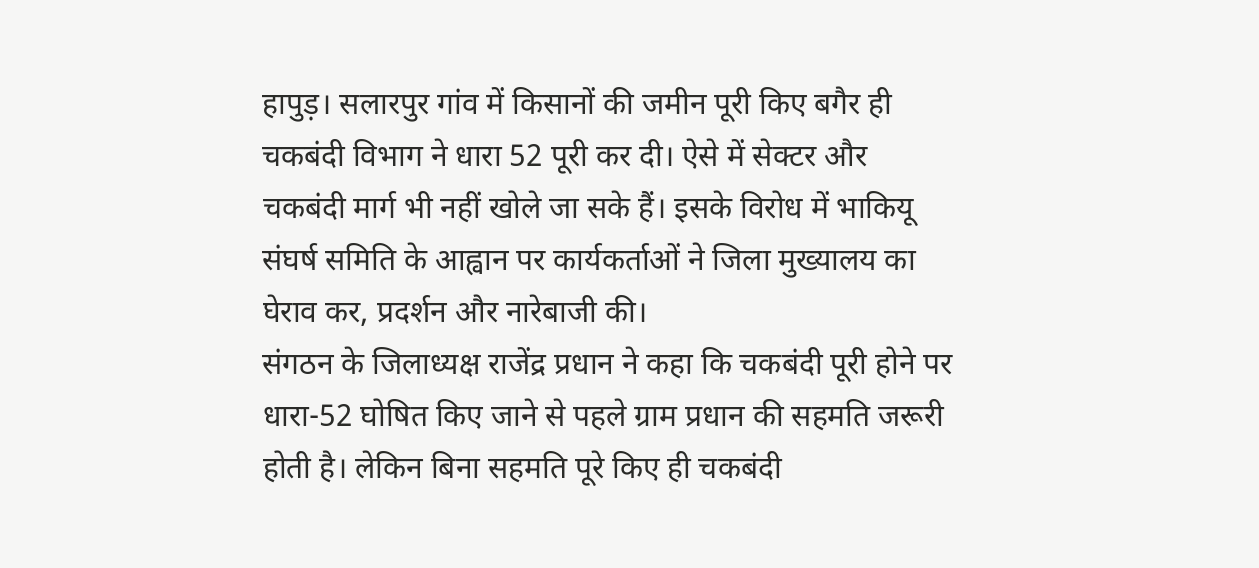हापुड़। सलारपुर गांव में किसानों की जमीन पूरी किए बगैर ही चकबंदी विभाग ने धारा 52 पूरी कर दी। ऐसे में सेक्टर और चकबंदी मार्ग भी नहीं खोले जा सके हैं। इसके विरोध में भाकियू संघर्ष समिति के आह्वान पर कार्यकर्ताओं ने जिला मुख्यालय का घेराव कर, प्रदर्शन और नारेबाजी की।
संगठन के जिलाध्यक्ष राजेंद्र प्रधान ने कहा कि चकबंदी पूरी होने पर धारा-52 घोषित किए जाने से पहले ग्राम प्रधान की सहमति जरूरी होती है। लेकिन बिना सहमति पूरे किए ही चकबंदी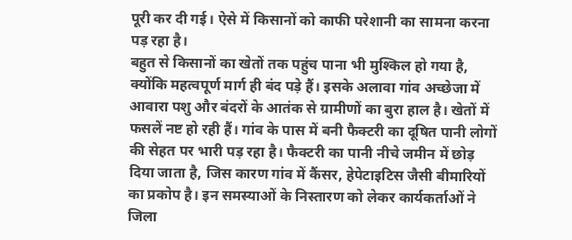पूरी कर दी गई। ऐसे में किसानों को काफी परेशानी का सामना करना पड़ रहा है।
बहुत से किसानों का खेतों तक पहुंच पाना भी मुश्किल हो गया है, क्योंकि महत्वपूर्ण मार्ग ही बंद पड़े हैं। इसके अलावा गांव अच्छेजा में आवारा पशु और बंदरों के आतंक से ग्रामीणों का बुरा हाल है। खेतों में फसलें नष्ट हो रही हैं। गांव के पास में बनी फैक्टरी का दूषित पानी लोगों की सेहत पर भारी पड़ रहा है। फैक्टरी का पानी नीचे जमीन में छोड़ दिया जाता है, जिस कारण गांव में कैंसर, हेपेटाइटिस जैसी बीमारियों का प्रकोप है। इन समस्याओं के निस्तारण को लेकर कार्यकर्ताओं ने जिला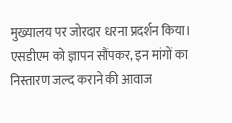मुख्यालय पर जोरदार धरना प्रदर्शन किया। एसडीएम को ज्ञापन सौंपकर, इन मांगों का निस्तारण जल्द कराने की आवाज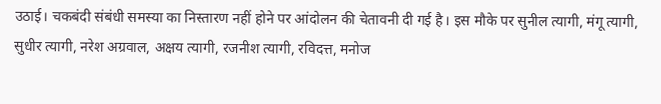उठाई। चकबंदी संबंधी समस्या का निस्तारण नहीं होने पर आंदोलन की चेतावनी दी गई है। इस मौके पर सुनील त्यागी, मंगू त्यागी, सुधीर त्यागी, नरेश अग्रवाल, अक्षय त्यागी, रजनीश त्यागी, रविदत्त, मनोज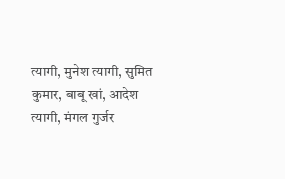त्यागी, मुनेश त्यागी, सुमित कुमार, बाबू खां, आदेश त्यागी, मंगल गुर्जर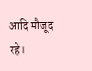आदि मौजूद रहे।